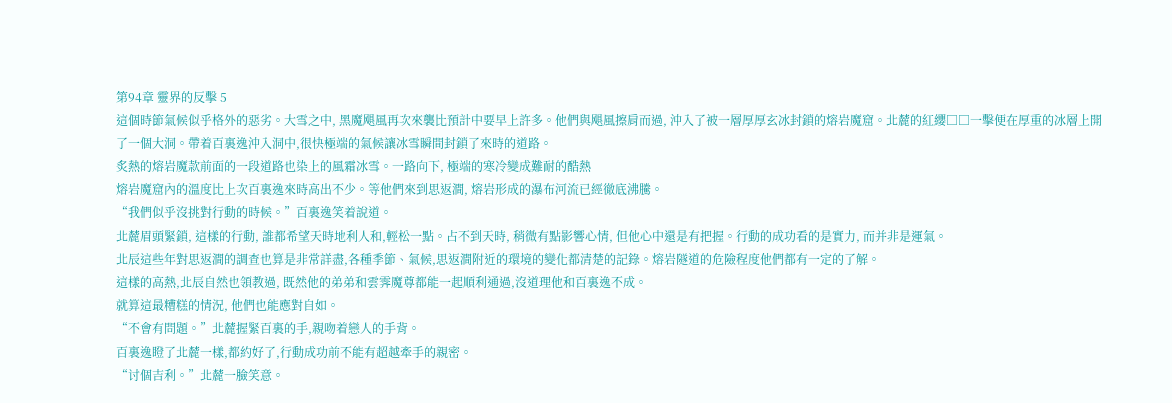第94章 靈界的反擊 5
這個時節氣候似乎格外的惡劣。大雪之中, 黑魔飓風再次來襲比預計中要早上許多。他們與飓風擦肩而過, 沖入了被一層厚厚玄冰封鎖的熔岩魔窟。北麓的紅纓□□一擊便在厚重的冰層上開了一個大洞。帶着百裏逸沖入洞中,很快極端的氣候讓冰雪瞬間封鎖了來時的道路。
炙熱的熔岩魔款前面的一段道路也染上的風霜冰雪。一路向下, 極端的寒冷變成難耐的酷熱
熔岩魔窟內的溫度比上次百裏逸來時高出不少。等他們來到思返澗, 熔岩形成的瀑布河流已經徹底沸騰。
“我們似乎沒挑對行動的時候。”百裏逸笑着說道。
北麓眉頭緊鎖, 這樣的行動, 誰都希望天時地利人和,輕松一點。占不到天時, 稍微有點影響心情, 但他心中還是有把握。行動的成功看的是實力, 而并非是運氣。
北辰這些年對思返澗的調查也算是非常詳盡,各種季節、氣候,思返澗附近的環境的變化都清楚的記錄。熔岩隧道的危險程度他們都有一定的了解。
這樣的高熱,北辰自然也領教過, 既然他的弟弟和雲霁魔尊都能一起順利通過,沒道理他和百裏逸不成。
就算這最糟糕的情況, 他們也能應對自如。
“不會有問題。”北麓握緊百裏的手,親吻着戀人的手背。
百裏逸瞪了北麓一樣,都約好了,行動成功前不能有超越牽手的親密。
“讨個吉利。”北麓一臉笑意。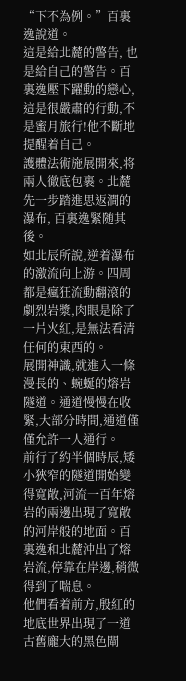“下不為例。”百裏逸說道。
這是給北麓的警告, 也是給自己的警告。百裏逸壓下躍動的戀心,這是很嚴肅的行動,不是蜜月旅行!他不斷地提醒着自己。
護體法術施展開來,将兩人徹底包裹。北麓先一步踏進思返澗的瀑布, 百裏逸緊随其後。
如北辰所說,逆着瀑布的激流向上游。四周都是瘋狂流動翻滾的劇烈岩漿,肉眼是除了一片火紅,是無法看清任何的東西的。
展開神識,就進入一條漫長的、蜿蜒的熔岩隧道。通道慢慢在收緊,大部分時間,通道僅僅允許一人通行。
前行了約半個時辰,矮小狹窄的隧道開始變得寬敞,河流一百年熔岩的兩邊出現了寬敞的河岸般的地面。百裏逸和北麓沖出了熔岩流,停靠在岸邊,稍微得到了喘息。
他們看着前方,殷紅的地底世界出現了一道古舊龐大的黑色閘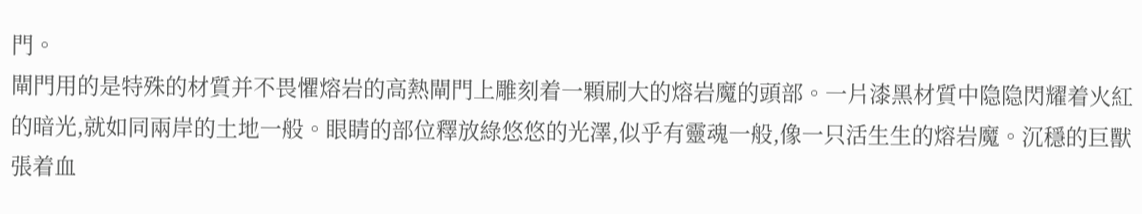門。
閘門用的是特殊的材質并不畏懼熔岩的高熱閘門上雕刻着一顆刷大的熔岩魔的頭部。一片漆黑材質中隐隐閃耀着火紅的暗光,就如同兩岸的土地一般。眼睛的部位釋放綠悠悠的光澤,似乎有靈魂一般,像一只活生生的熔岩魔。沉穩的巨獸張着血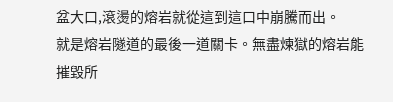盆大口,滾燙的熔岩就從這到這口中崩騰而出。
就是熔岩隧道的最後一道關卡。無盡煉獄的熔岩能摧毀所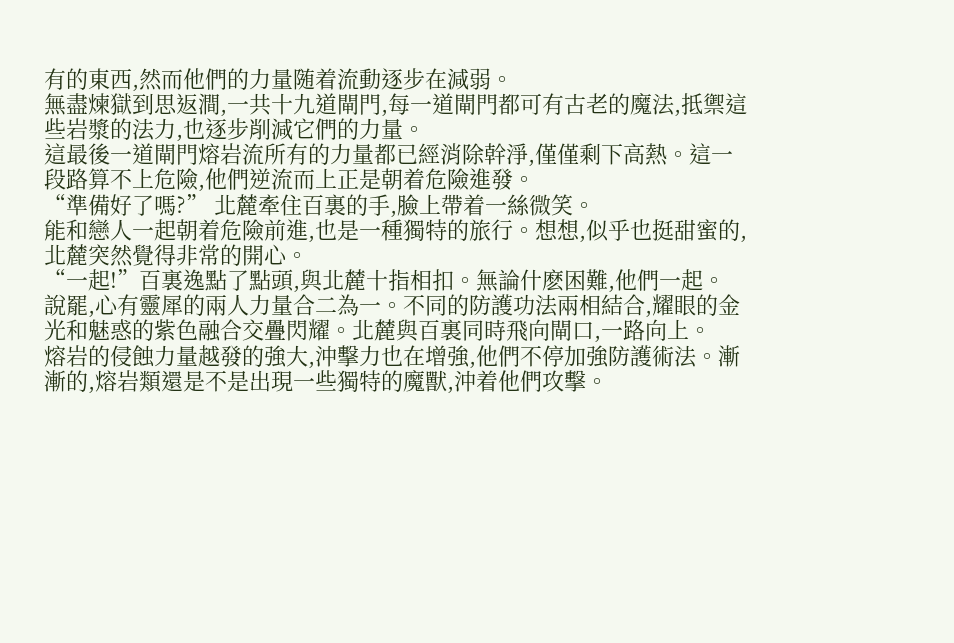有的東西,然而他們的力量随着流動逐步在減弱。
無盡煉獄到思返澗,一共十九道閘門,每一道閘門都可有古老的魔法,抵禦這些岩漿的法力,也逐步削減它們的力量。
這最後一道閘門熔岩流所有的力量都已經消除幹淨,僅僅剩下高熱。這一段路算不上危險,他們逆流而上正是朝着危險進發。
“準備好了嗎?” 北麓牽住百裏的手,臉上帶着一絲微笑。
能和戀人一起朝着危險前進,也是一種獨特的旅行。想想,似乎也挺甜蜜的,北麓突然覺得非常的開心。
“一起!”百裏逸點了點頭,與北麓十指相扣。無論什麽困難,他們一起。
說罷,心有靈犀的兩人力量合二為一。不同的防護功法兩相結合,耀眼的金光和魅惑的紫色融合交疊閃耀。北麓與百裏同時飛向閘口,一路向上。
熔岩的侵蝕力量越發的強大,沖擊力也在增強,他們不停加強防護術法。漸漸的,熔岩類還是不是出現一些獨特的魔獸,沖着他們攻擊。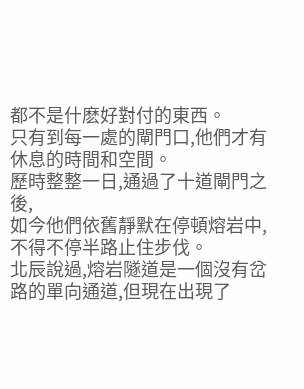都不是什麽好對付的東西。
只有到每一處的閘門口,他們才有休息的時間和空間。
歷時整整一日,通過了十道閘門之後,
如今他們依舊靜默在停頓熔岩中,不得不停半路止住步伐。
北辰說過,熔岩隧道是一個沒有岔路的單向通道,但現在出現了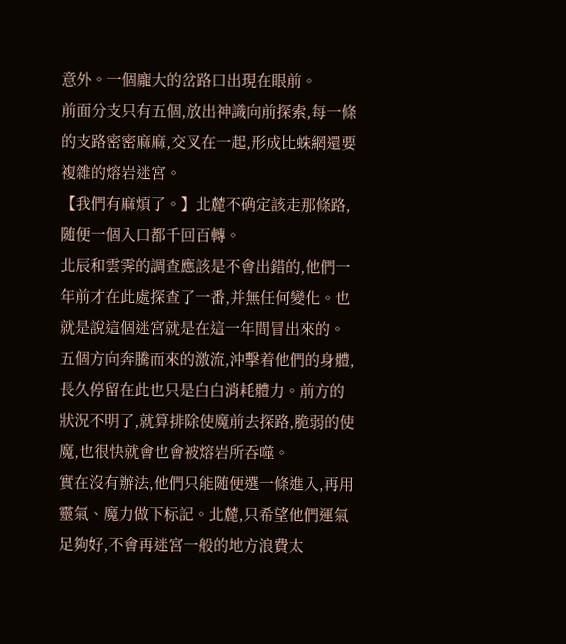意外。一個龐大的岔路口出現在眼前。
前面分支只有五個,放出神識向前探索,每一條的支路密密麻麻,交叉在一起,形成比蛛網還要複雜的熔岩迷宮。
【我們有麻煩了。】北麓不确定該走那條路,随便一個入口都千回百轉。
北辰和雲霁的調查應該是不會出錯的,他們一年前才在此處探查了一番,并無任何變化。也就是說這個迷宮就是在這一年間冒出來的。
五個方向奔騰而來的激流,沖擊着他們的身體,長久停留在此也只是白白消耗體力。前方的狀況不明了,就算排除使魔前去探路,脆弱的使魔,也很快就會也會被熔岩所吞噬。
實在沒有辦法,他們只能随便選一條進入,再用靈氣、魔力做下标記。北麓,只希望他們運氣足夠好,不會再迷宮一般的地方浪費太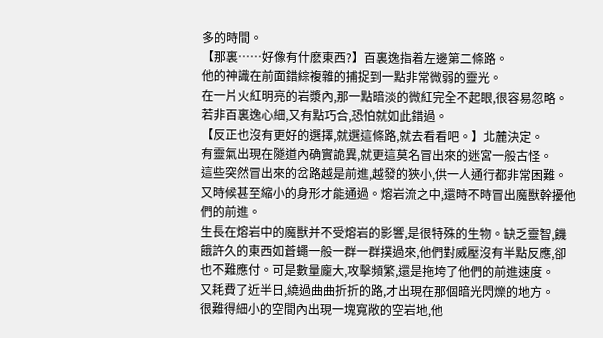多的時間。
【那裏……好像有什麽東西?】百裏逸指着左邊第二條路。
他的神識在前面錯綜複雜的捕捉到一點非常微弱的靈光。
在一片火紅明亮的岩漿內,那一點暗淡的微紅完全不起眼,很容易忽略。若非百裏逸心細,又有點巧合,恐怕就如此錯過。
【反正也沒有更好的選擇,就選這條路,就去看看吧。】北麓決定。
有靈氣出現在隧道內确實詭異,就更這莫名冒出來的迷宮一般古怪。
這些突然冒出來的岔路越是前進,越發的狹小,供一人通行都非常困難。又時候甚至縮小的身形才能通過。熔岩流之中,還時不時冒出魔獸幹擾他們的前進。
生長在熔岩中的魔獸并不受熔岩的影響,是很特殊的生物。缺乏靈智,饑餓許久的東西如蒼蠅一般一群一群撲過來,他們對威壓沒有半點反應,卻也不難應付。可是數量龐大,攻擊頻繁,還是拖垮了他們的前進速度。
又耗費了近半日,繞過曲曲折折的路,才出現在那個暗光閃爍的地方。
很難得細小的空間內出現一塊寬敞的空岩地,他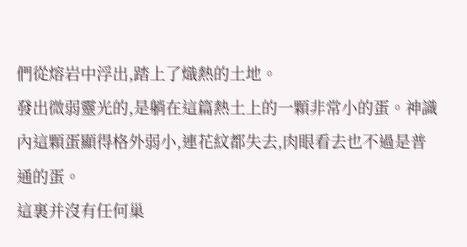們從熔岩中浮出,踏上了熾熱的土地。
發出微弱靈光的,是躺在這篇熱土上的一顆非常小的蛋。神識內這顆蛋顯得格外弱小,連花紋都失去,肉眼看去也不過是普通的蛋。
這裏并沒有任何巢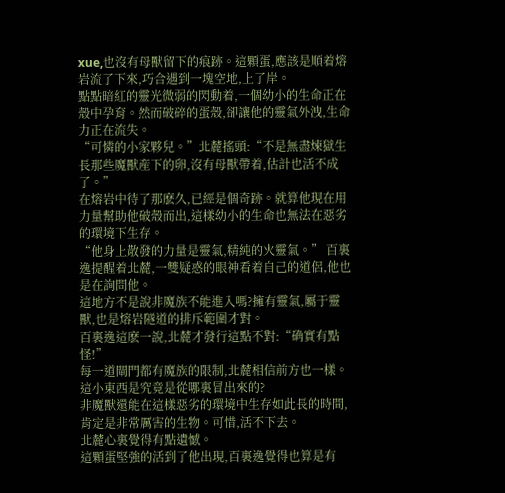xue,也沒有母獸留下的痕跡。這顆蛋,應該是順着熔岩流了下來,巧合遇到一塊空地,上了岸。
點點暗紅的靈光微弱的閃動着,一個幼小的生命正在殼中孕育。然而破碎的蛋殼,卻讓他的靈氣外洩,生命力正在流失。
“可憐的小家夥兒。”北麓搖頭:“不是無盡煉獄生長那些魔獸産下的卵,沒有母獸帶着,估計也活不成了。”
在熔岩中待了那麽久,已經是個奇跡。就算他現在用力量幫助他破殼而出,這樣幼小的生命也無法在惡劣的環境下生存。
“他身上散發的力量是靈氣,精純的火靈氣。” 百裏逸提醒着北麓,一雙疑惑的眼神看着自己的道侶,他也是在詢問他。
這地方不是說非魔族不能進入嗎?擁有靈氣,屬于靈獸,也是熔岩隧道的排斥範圍才對。
百裏逸這麽一說,北麓才發行這點不對:“确實有點怪!”
每一道閘門都有魔族的限制,北麓相信前方也一樣。這小東西是究竟是從哪裏冒出來的?
非魔獸還能在這樣惡劣的環境中生存如此長的時間,肯定是非常厲害的生物。可惜,活不下去。
北麓心裏覺得有點遺憾。
這顆蛋堅強的活到了他出現,百裏逸覺得也算是有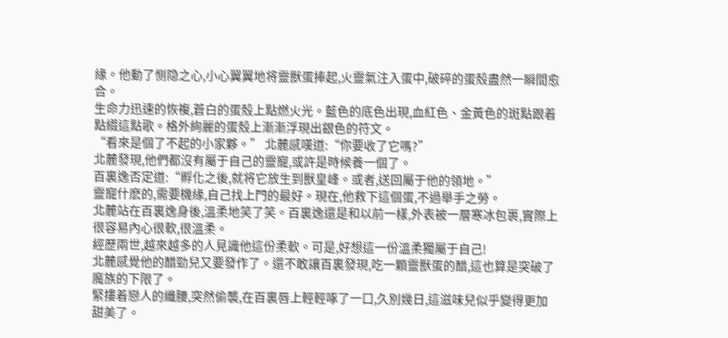緣。他動了恻隐之心,小心翼翼地将靈獸蛋捧起,火靈氣注入蛋中,破碎的蛋殼盡然一瞬間愈合。
生命力迅速的恢複,蒼白的蛋殼上點燃火光。藍色的底色出現,血紅色、金黃色的斑點跟着點綴這點歌。格外絢麗的蛋殼上漸漸浮現出銀色的符文。
“看來是個了不起的小家夥。” 北麓感嘆道:“你要收了它嗎?”
北麓發現,他們都沒有屬于自己的靈寵,或許是時候養一個了。
百裏逸否定道:“孵化之後,就将它放生到獸皇峰。或者,送回屬于他的領地。”
靈寵什麽的,需要機緣,自己找上門的最好。現在,他救下這個蛋,不過舉手之勞。
北麓站在百裏逸身後,溫柔地笑了笑。百裏逸還是和以前一樣,外表被一層寒冰包裹,實際上很容易內心很軟,很溫柔。
經歷兩世,越來越多的人見識他這份柔軟。可是,好想這一份溫柔獨屬于自己!
北麓感覺他的醋勁兒又要發作了。還不敢讓百裏發現,吃一顆靈獸蛋的醋,這也算是突破了魔族的下限了。
緊摟着戀人的纖腰,突然偷襲,在百裏唇上輕輕啄了一口,久別幾日,這滋味兒似乎變得更加甜美了。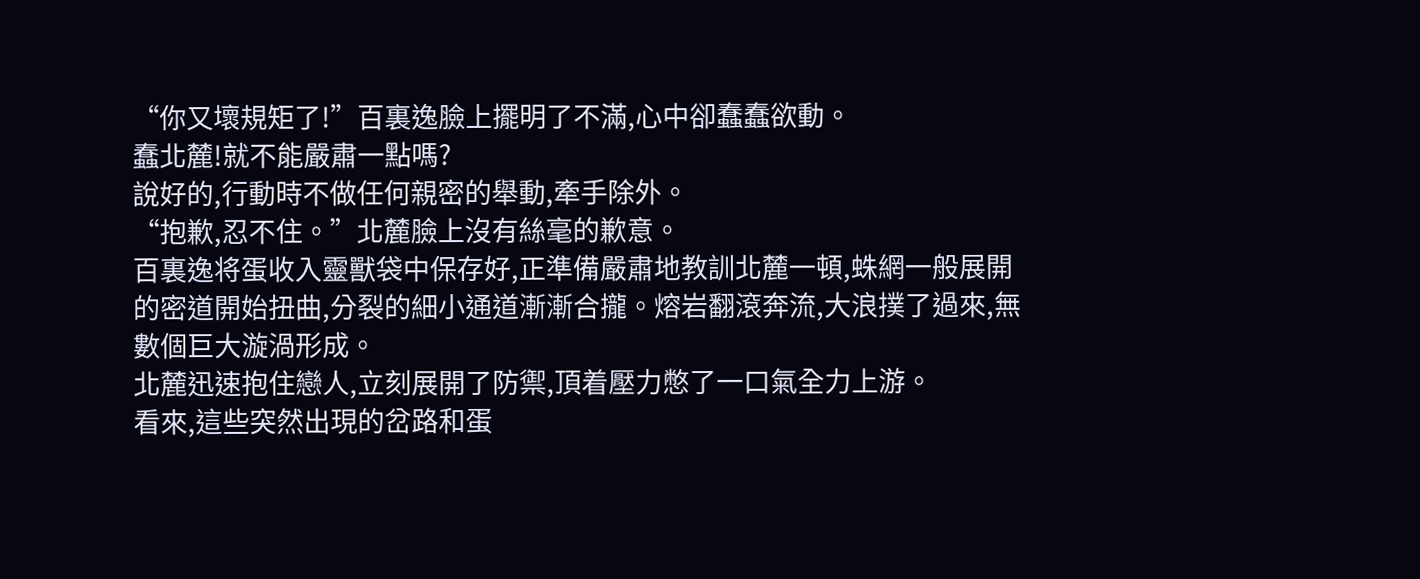“你又壞規矩了!”百裏逸臉上擺明了不滿,心中卻蠢蠢欲動。
蠢北麓!就不能嚴肅一點嗎?
說好的,行動時不做任何親密的舉動,牽手除外。
“抱歉,忍不住。”北麓臉上沒有絲毫的歉意。
百裏逸将蛋收入靈獸袋中保存好,正準備嚴肅地教訓北麓一頓,蛛網一般展開的密道開始扭曲,分裂的細小通道漸漸合攏。熔岩翻滾奔流,大浪撲了過來,無數個巨大漩渦形成。
北麓迅速抱住戀人,立刻展開了防禦,頂着壓力憋了一口氣全力上游。
看來,這些突然出現的岔路和蛋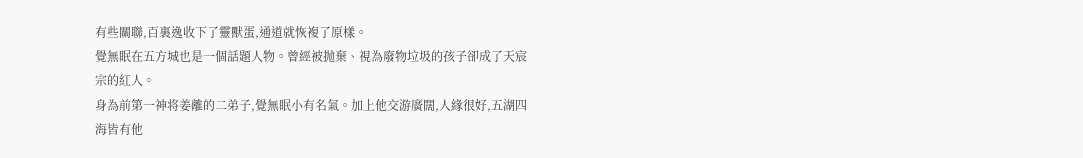有些關聯,百裏逸收下了靈獸蛋,通道就恢複了原樣。
覺無眠在五方城也是一個話題人物。曾經被抛棄、視為廢物垃圾的孩子卻成了天宸宗的紅人。
身為前第一神将姜離的二弟子,覺無眠小有名氣。加上他交游廣闊,人緣很好,五湖四海皆有他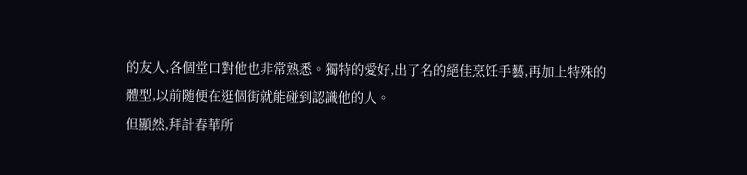的友人,各個堂口對他也非常熟悉。獨特的愛好,出了名的絕佳烹饪手藝,再加上特殊的體型,以前随便在逛個街就能碰到認識他的人。
但顯然,拜計春華所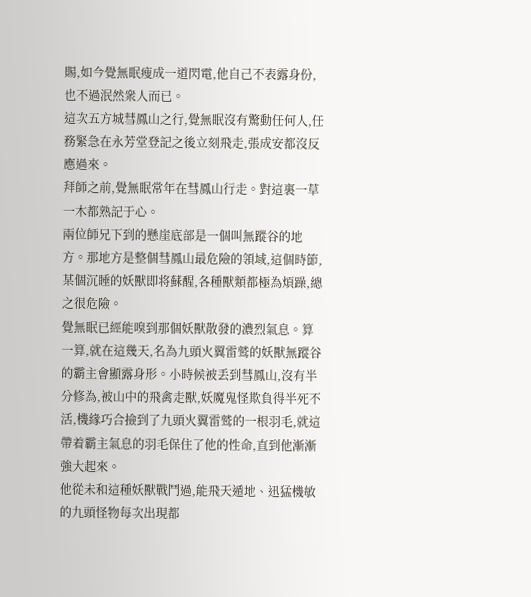賜,如今覺無眠瘦成一道閃電,他自己不表露身份,也不過泯然衆人而已。
這次五方城彗鳳山之行,覺無眠沒有驚動任何人,任務緊急在永芳堂登記之後立刻飛走,張成安都沒反應過來。
拜師之前,覺無眠常年在彗鳳山行走。對這裏一草一木都熟記于心。
兩位師兄下到的懸崖底部是一個叫無蹤谷的地方。那地方是整個彗鳳山最危險的領域,這個時節,某個沉睡的妖獸即将蘇醒,各種獸類都極為煩躁,總之很危險。
覺無眠已經能嗅到那個妖獸散發的濃烈氣息。算一算,就在這幾天,名為九頭火翼雷鹫的妖獸無蹤谷的霸主會顯露身形。小時候被丢到彗鳳山,沒有半分修為,被山中的飛禽走獸,妖魔鬼怪欺負得半死不活,機緣巧合撿到了九頭火翼雷鹫的一根羽毛,就這帶着霸主氣息的羽毛保住了他的性命,直到他漸漸強大起來。
他從未和這種妖獸戰鬥過,能飛天遁地、迅猛機敏的九頭怪物每次出現都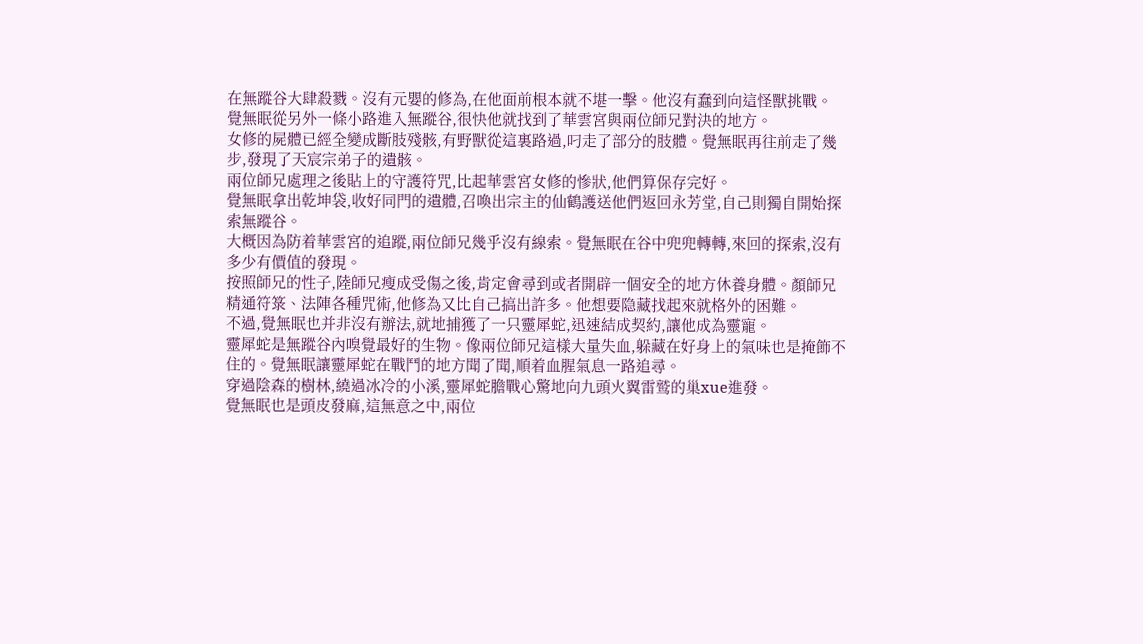在無蹤谷大肆殺戮。沒有元嬰的修為,在他面前根本就不堪一擊。他沒有蠢到向這怪獸挑戰。
覺無眠從另外一條小路進入無蹤谷,很快他就找到了華雲宮與兩位師兄對決的地方。
女修的屍體已經全變成斷肢殘骸,有野獸從這裏路過,叼走了部分的肢體。覺無眠再往前走了幾步,發現了天宸宗弟子的遺骸。
兩位師兄處理之後貼上的守護符咒,比起華雲宮女修的慘狀,他們算保存完好。
覺無眠拿出乾坤袋,收好同門的遺體,召喚出宗主的仙鶴護送他們返回永芳堂,自己則獨自開始探索無蹤谷。
大概因為防着華雲宮的追蹤,兩位師兄幾乎沒有線索。覺無眠在谷中兜兜轉轉,來回的探索,沒有多少有價值的發現。
按照師兄的性子,陸師兄瘦成受傷之後,肯定會尋到或者開辟一個安全的地方休養身體。顏師兄精通符箓、法陣各種咒術,他修為又比自己搞出許多。他想要隐藏找起來就格外的困難。
不過,覺無眠也并非沒有辦法,就地捕獲了一只靈犀蛇,迅速結成契約,讓他成為靈寵。
靈犀蛇是無蹤谷內嗅覺最好的生物。像兩位師兄這樣大量失血,躲藏在好身上的氣味也是掩飾不住的。覺無眠讓靈犀蛇在戰鬥的地方聞了聞,順着血腥氣息一路追尋。
穿過陰森的樹林,繞過冰冷的小溪,靈犀蛇膽戰心驚地向九頭火翼雷鹫的巢xue進發。
覺無眠也是頭皮發麻,這無意之中,兩位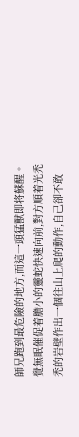師兄跑到最危險的地方,而這一頭猛獸即将蘇醒。
覺無眠催促着膽小的靈蛇快速向前,對方順着光禿禿的岩壁作出一個往山上爬的動作,自己卻不敢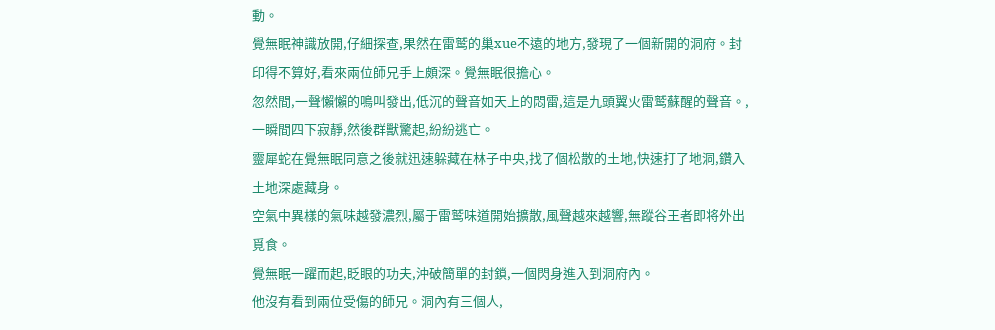動。
覺無眠神識放開,仔細探查,果然在雷鹫的巢xue不遠的地方,發現了一個新開的洞府。封印得不算好,看來兩位師兄手上頗深。覺無眠很擔心。
忽然間,一聲懶懶的鳴叫發出,低沉的聲音如天上的悶雷,這是九頭翼火雷鹫蘇醒的聲音。,一瞬間四下寂靜,然後群獸驚起,紛紛逃亡。
靈犀蛇在覺無眠同意之後就迅速躲藏在林子中央,找了個松散的土地,快速打了地洞,鑽入土地深處藏身。
空氣中異樣的氣味越發濃烈,屬于雷鹫味道開始擴散,風聲越來越響,無蹤谷王者即将外出覓食。
覺無眠一躍而起,眨眼的功夫,沖破簡單的封鎖,一個閃身進入到洞府內。
他沒有看到兩位受傷的師兄。洞內有三個人,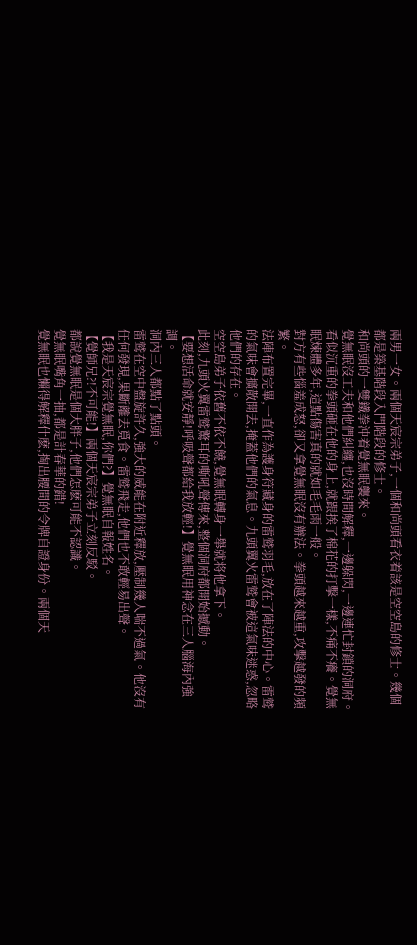兩男一女。兩個天宸宗弟子,一個和尚頭看衣着該是空空島的修士。幾個都是築基階段入門階段的修士。
和尚頭的一雙鐵拳沖着覺無眠襲來。
覺無眠沒工夫和他們糾纏,也沒時間解釋,一邊躲閃,一邊連忙封鎖的洞府。
看似沉重的拳頭砸在他的身上,就跟挨了棉花的打擊一樣,不痛不癢。覺無眠煉體多年,這點傷害真的就如毛毛雨一般。
對方有些惱羞成怒,卻又拿覺無眠沒有辦法。拳頭越來越重,攻擊越發的頻繁。
法陣布置完畢,一直作為護身符藏身的雷鹫羽毛,放在了陣法的中心。雷鹫的氣味會擴散開去,掩蓋他們的氣息。九頭翼火雷鹫會被這氣味迷惑,忽略他們的存在。
空空島弟子依舊不依不饒,覺無眠轉身一舉就将他拿下。
此刻,九頭火翼雷鹫驚耳的嘶吼聲傳來,整個洞府都開始撼動。
【要想活命就安靜!呼吸聲都給我放輕!】覺無眠用神念在三人腦海內強調。
洞內三人都點了點頭。
雷鹫在空中盤旋許久,強大的威能在附近釋放,壓制幾人喘不過氣。他沒有任何發現,果斷離去覓食。雷鹫飛走,他們也不敢輕易出聲。
【我是天宸宗覺無眠,你們?】覺無眠自報姓名。
【覺師兄?!不可能!】兩個天宸宗弟子立刻反駁。
都說覺無眠是個大胖子,他們怎麽可能不認識。
覺無眠嘴角一抽,都是計春華的錯!
覺無眠也懶得解釋什麽,掏出腰間的令牌自證身份。兩個天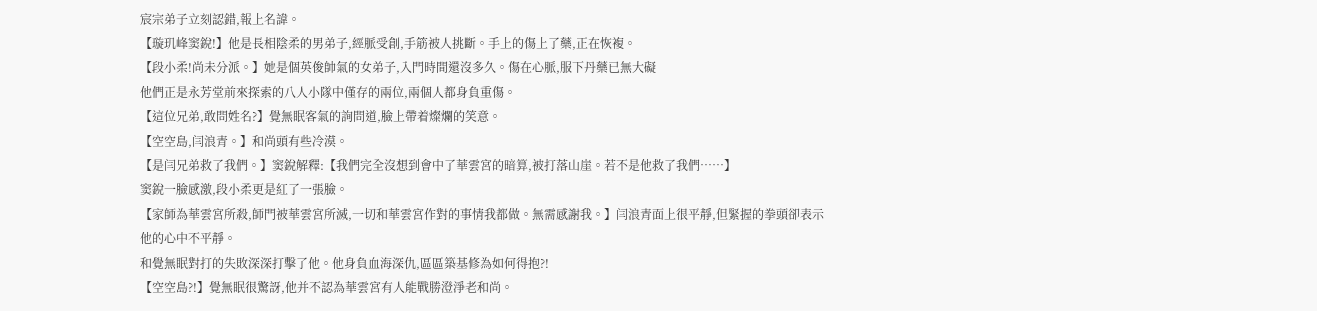宸宗弟子立刻認錯,報上名諱。
【璇玑峰窦銳!】他是長相陰柔的男弟子,經脈受創,手筋被人挑斷。手上的傷上了藥,正在恢複。
【段小柔!尚未分派。】她是個英俊帥氣的女弟子,入門時間還沒多久。傷在心脈,服下丹藥已無大礙
他們正是永芳堂前來探索的八人小隊中僅存的兩位,兩個人都身負重傷。
【這位兄弟,敢問姓名?】覺無眠客氣的詢問道,臉上帶着燦爛的笑意。
【空空島,闫浪青。】和尚頭有些冷漠。
【是闫兄弟救了我們。】窦銳解釋:【我們完全沒想到會中了華雲宮的暗算,被打落山崖。若不是他救了我們……】
窦銳一臉感激,段小柔更是紅了一張臉。
【家師為華雲宮所殺,師門被華雲宮所滅,一切和華雲宮作對的事情我都做。無需感謝我。】闫浪青面上很平靜,但緊握的拳頭卻表示他的心中不平靜。
和覺無眠對打的失敗深深打擊了他。他身負血海深仇,區區築基修為如何得抱?!
【空空島?!】覺無眠很驚訝,他并不認為華雲宮有人能戰勝澄淨老和尚。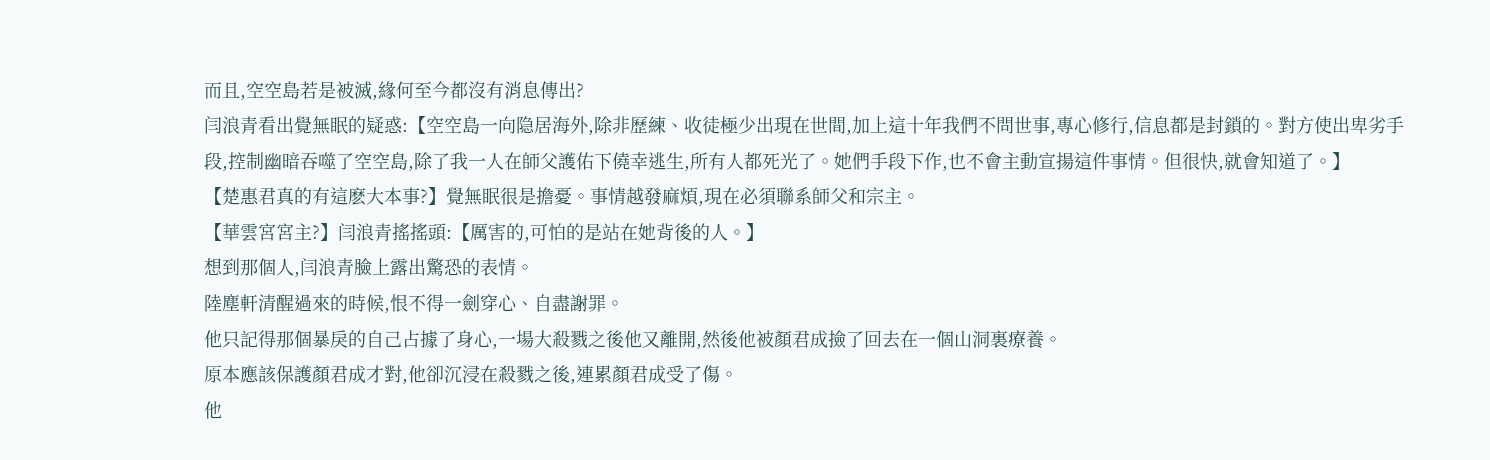而且,空空島若是被滅,緣何至今都沒有消息傳出?
闫浪青看出覺無眠的疑惑:【空空島一向隐居海外,除非歷練、收徒極少出現在世間,加上這十年我們不問世事,專心修行,信息都是封鎖的。對方使出卑劣手段,控制幽暗吞噬了空空島,除了我一人在師父護佑下僥幸逃生,所有人都死光了。她們手段下作,也不會主動宣揚這件事情。但很快,就會知道了。】
【楚惠君真的有這麽大本事?】覺無眠很是擔憂。事情越發麻煩,現在必須聯系師父和宗主。
【華雲宮宮主?】闫浪青搖搖頭:【厲害的,可怕的是站在她背後的人。】
想到那個人,闫浪青臉上露出驚恐的表情。
陸塵軒清醒過來的時候,恨不得一劍穿心、自盡謝罪。
他只記得那個暴戾的自己占據了身心,一場大殺戮之後他又離開,然後他被顏君成撿了回去在一個山洞裏療養。
原本應該保護顏君成才對,他卻沉浸在殺戮之後,連累顏君成受了傷。
他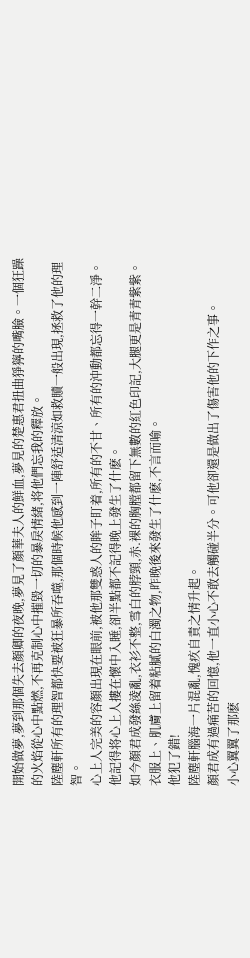開始做夢,夢到那個失去顏卿的夜晚,夢見了顏華夫人的鮮血,夢見的楚惠君扭曲猙獰的嘴臉。一個狂躁的火焰從心中點燃,不再克制心中摧毀一切的暴戾情緒,将他們忘我的釋放。
陸塵軒所有的理智都快要被狂暴所吞噬,那個時候他感到一陣舒适清涼如救贖一般出現,拯救了他的理智。
心上人完美的容顏出現在眼前,被他那雙惑人的眸子盯着,所有的不甘、所有的沖動都忘得一幹二淨。
他記得将心上人摟在懷中入睡,卻半點都不記得晚上發生了什麽。
如今顏君成發絲淩亂,衣衫不整,雪白的脖頸,赤.裸的胸膛都留下無數的紅色印記,大腿更是青青紫紫。
衣服上、肌膚上留着粘膩的白濁之物,昨晚後來發生了什麽,不言而喻。
他犯了錯!
陸塵軒腦海一片混亂,愧疚自責之情升起。
顏君成有過痛苦的回憶,他一直小心不敢去觸碰半分。可他卻還是做出了傷害他的下作之事。
小心翼翼了那麽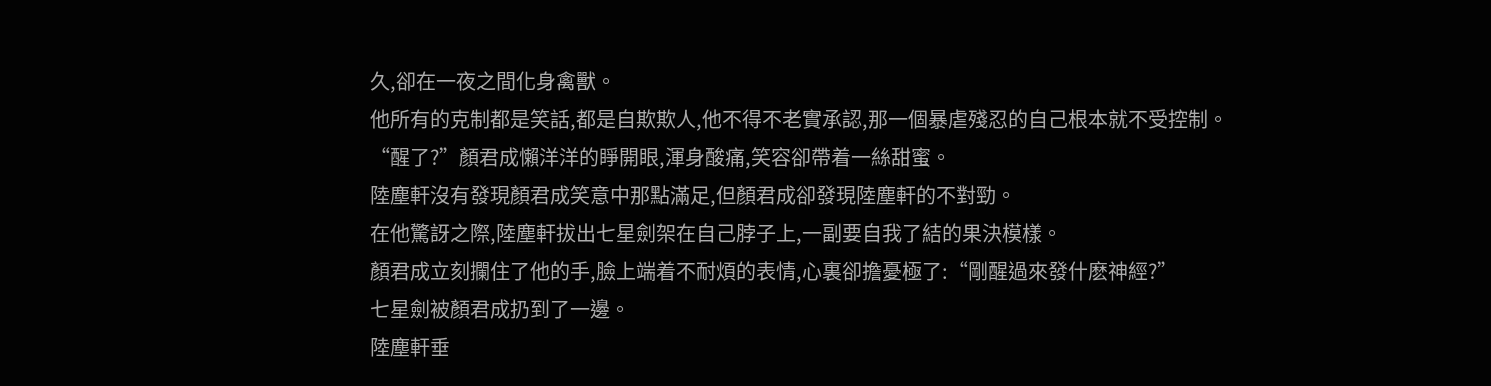久,卻在一夜之間化身禽獸。
他所有的克制都是笑話,都是自欺欺人,他不得不老實承認,那一個暴虐殘忍的自己根本就不受控制。
“醒了?”顏君成懶洋洋的睜開眼,渾身酸痛,笑容卻帶着一絲甜蜜。
陸塵軒沒有發現顏君成笑意中那點滿足,但顏君成卻發現陸塵軒的不對勁。
在他驚訝之際,陸塵軒拔出七星劍架在自己脖子上,一副要自我了結的果決模樣。
顏君成立刻攔住了他的手,臉上端着不耐煩的表情,心裏卻擔憂極了:“剛醒過來發什麽神經?”
七星劍被顏君成扔到了一邊。
陸塵軒垂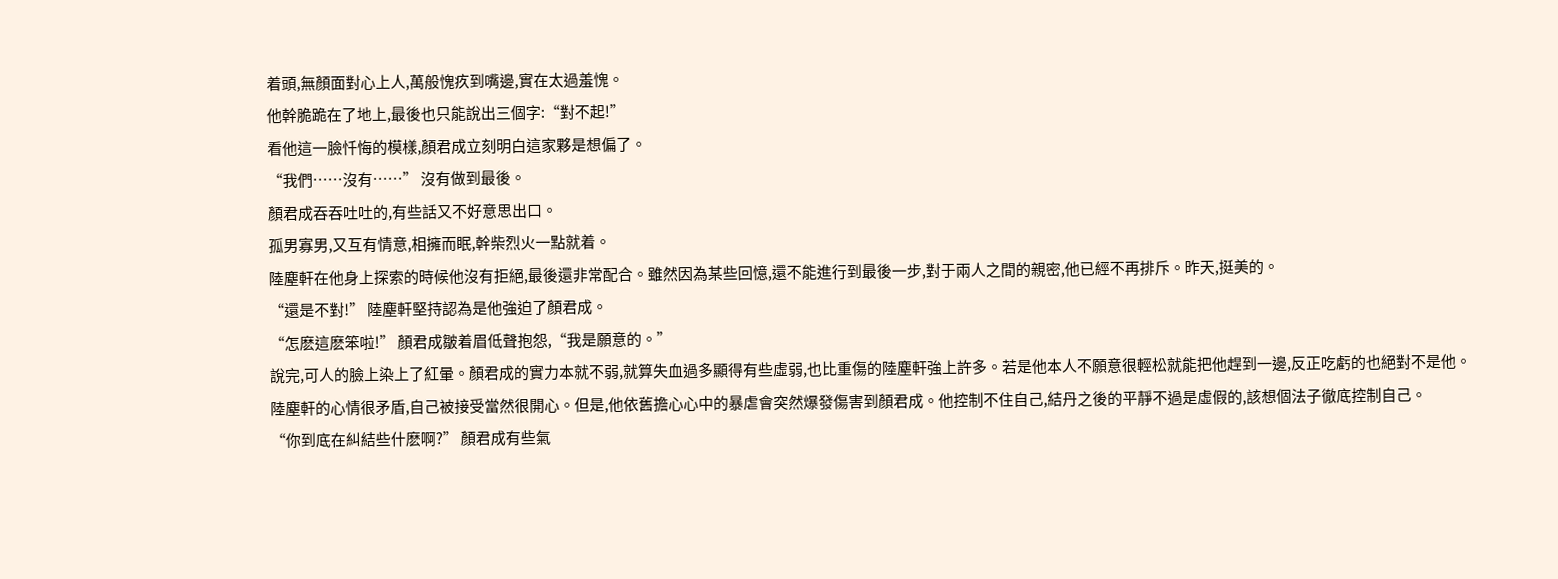着頭,無顏面對心上人,萬般愧疚到嘴邊,實在太過羞愧。
他幹脆跪在了地上,最後也只能說出三個字:“對不起!”
看他這一臉忏悔的模樣,顏君成立刻明白這家夥是想偏了。
“我們……沒有……” 沒有做到最後。
顏君成吞吞吐吐的,有些話又不好意思出口。
孤男寡男,又互有情意,相擁而眠,幹柴烈火一點就着。
陸塵軒在他身上探索的時候他沒有拒絕,最後還非常配合。雖然因為某些回憶,還不能進行到最後一步,對于兩人之間的親密,他已經不再排斥。昨天,挺美的。
“還是不對!” 陸塵軒堅持認為是他強迫了顏君成。
“怎麽這麽笨啦!” 顏君成皺着眉低聲抱怨,“我是願意的。”
說完,可人的臉上染上了紅暈。顏君成的實力本就不弱,就算失血過多顯得有些虛弱,也比重傷的陸塵軒強上許多。若是他本人不願意很輕松就能把他趕到一邊,反正吃虧的也絕對不是他。
陸塵軒的心情很矛盾,自己被接受當然很開心。但是,他依舊擔心心中的暴虐會突然爆發傷害到顏君成。他控制不住自己,結丹之後的平靜不過是虛假的,該想個法子徹底控制自己。
“你到底在糾結些什麽啊?” 顏君成有些氣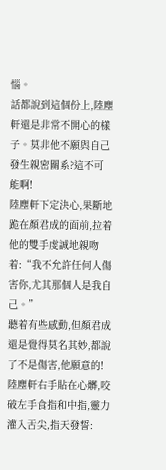惱。
話都說到這個份上,陸塵軒還是非常不開心的樣子。莫非他不願與自己發生親密關系?這不可能啊!
陸塵軒下定決心,果斷地跪在顏君成的面前,拉着他的雙手虔誠地親吻着:“我不允許任何人傷害你,尤其那個人是我自己。”
聽着有些感動,但顏君成還是覺得莫名其妙,都說了不是傷害,他願意的!
陸塵軒右手貼在心髒,咬破左手食指和中指,靈力灌入舌尖,指天發誓: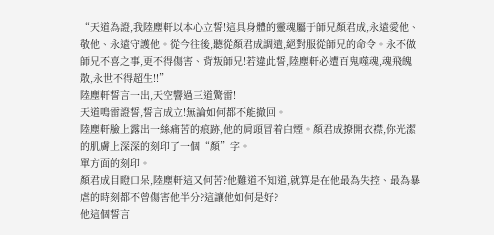“天道為證,我陸塵軒以本心立誓!這具身體的靈魂屬于師兄顏君成,永遠愛他、敬他、永遠守護他。從今往後,聽從顏君成調遣,絕對服從師兄的命令。永不做師兄不喜之事,更不得傷害、背叛師兄!若違此誓,陸塵軒必遭百鬼噬魂,魂飛魄散,永世不得超生!!”
陸塵軒誓言一出,天空響過三道驚雷!
天道鳴雷證誓,誓言成立!無論如何都不能撤回。
陸塵軒臉上露出一絲痛苦的痕跡,他的肩頭冒着白煙。顏君成撩開衣襟,你光潔的肌膚上深深的刻印了一個“顏”字。
單方面的刻印。
顏君成目瞪口呆,陸塵軒這又何苦?他難道不知道,就算是在他最為失控、最為暴虐的時刻都不曾傷害他半分?這讓他如何是好?
他這個誓言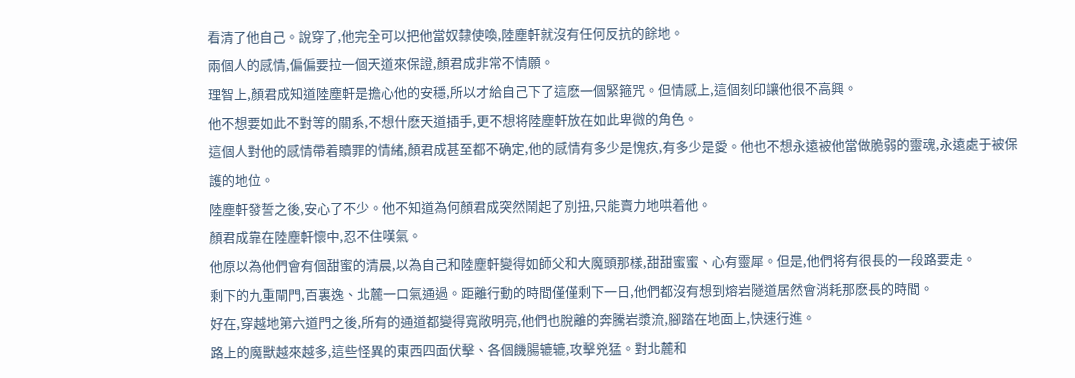看清了他自己。說穿了,他完全可以把他當奴隸使喚,陸塵軒就沒有任何反抗的餘地。
兩個人的感情,偏偏要拉一個天道來保證,顏君成非常不情願。
理智上,顏君成知道陸塵軒是擔心他的安穩,所以才給自己下了這麽一個緊箍咒。但情感上,這個刻印讓他很不高興。
他不想要如此不對等的關系,不想什麽天道插手,更不想将陸塵軒放在如此卑微的角色。
這個人對他的感情帶着贖罪的情緒,顏君成甚至都不确定,他的感情有多少是愧疚,有多少是愛。他也不想永遠被他當做脆弱的靈魂,永遠處于被保護的地位。
陸塵軒發誓之後,安心了不少。他不知道為何顏君成突然鬧起了別扭,只能賣力地哄着他。
顏君成靠在陸塵軒懷中,忍不住嘆氣。
他原以為他們會有個甜蜜的清晨,以為自己和陸塵軒變得如師父和大魔頭那樣,甜甜蜜蜜、心有靈犀。但是,他們将有很長的一段路要走。
剩下的九重閘門,百裏逸、北麓一口氣通過。距離行動的時間僅僅剩下一日,他們都沒有想到熔岩隧道居然會消耗那麽長的時間。
好在,穿越地第六道門之後,所有的通道都變得寬敞明亮,他們也脫離的奔騰岩漿流,腳踏在地面上,快速行進。
路上的魔獸越來越多,這些怪異的東西四面伏擊、各個饑腸辘辘,攻擊兇猛。對北麓和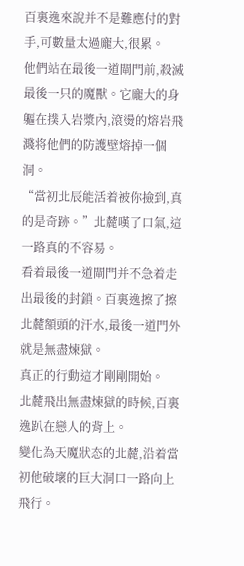百裏逸來說并不是難應付的對手,可數量太過龐大,很累。
他們站在最後一道閘門前,殺滅最後一只的魔獸。它龐大的身軀在撲入岩漿內,滾燙的熔岩飛濺将他們的防護壁熔掉一個洞。
“當初北辰能活着被你撿到,真的是奇跡。”北麓嘆了口氣,這一路真的不容易。
看着最後一道閘門并不急着走出最後的封鎖。百裏逸擦了擦北麓額頭的汗水,最後一道門外就是無盡煉獄。
真正的行動這才剛剛開始。
北麓飛出無盡煉獄的時候,百裏逸趴在戀人的背上。
變化為天魔狀态的北麓,沿着當初他破壞的巨大洞口一路向上飛行。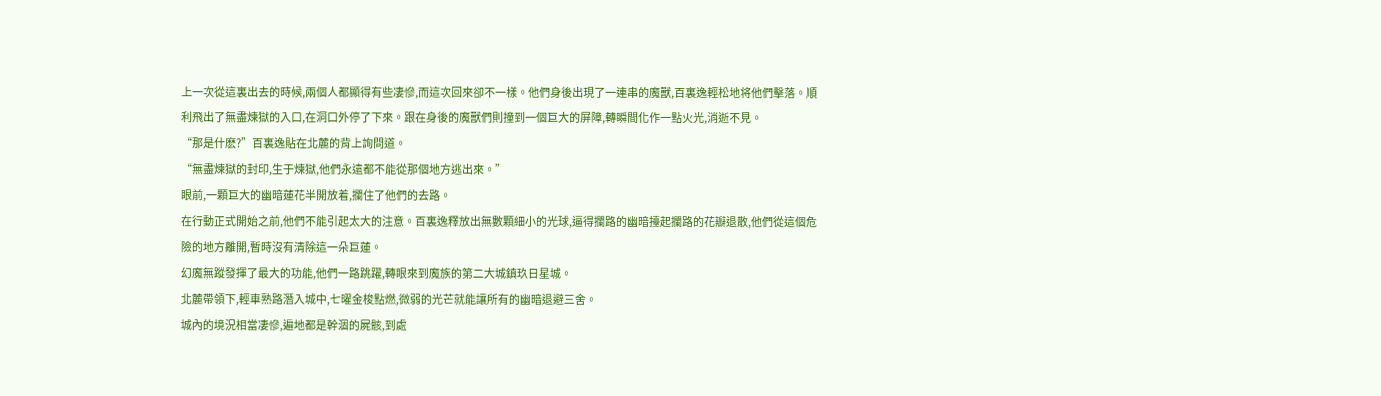上一次從這裏出去的時候,兩個人都顯得有些凄慘,而這次回來卻不一樣。他們身後出現了一連串的魔獸,百裏逸輕松地将他們擊落。順利飛出了無盡煉獄的入口,在洞口外停了下來。跟在身後的魔獸們則撞到一個巨大的屏障,轉瞬間化作一點火光,消逝不見。
“那是什麽?”百裏逸貼在北麓的背上詢問道。
“無盡煉獄的封印,生于煉獄,他們永遠都不能從那個地方逃出來。”
眼前,一顆巨大的幽暗蓮花半開放着,攔住了他們的去路。
在行動正式開始之前,他們不能引起太大的注意。百裏逸釋放出無數顆細小的光球,逼得攔路的幽暗擡起攔路的花瓣退散,他們從這個危險的地方離開,暫時沒有清除這一朵巨蓮。
幻魔無蹤發揮了最大的功能,他們一路跳躍,轉眼來到魔族的第二大城鎮玖日星城。
北麓帶領下,輕車熟路潛入城中,七曜金梭點燃,微弱的光芒就能讓所有的幽暗退避三舍。
城內的境況相當凄慘,遍地都是幹涸的屍骸,到處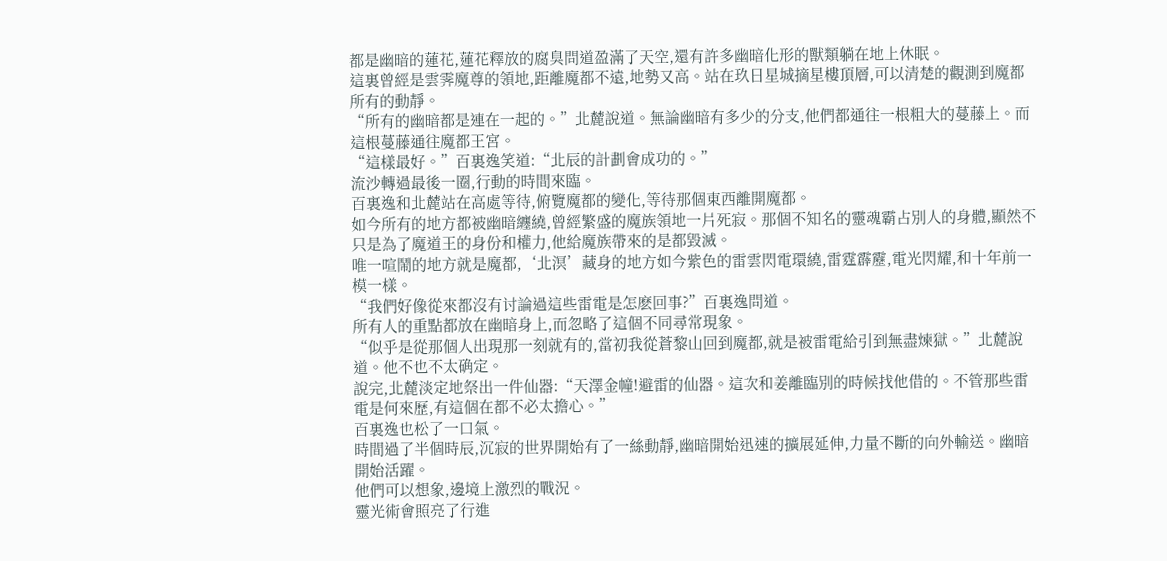都是幽暗的蓮花,蓮花釋放的腐臭問道盈滿了天空,還有許多幽暗化形的獸類躺在地上休眠。
這裏曾經是雲霁魔尊的領地,距離魔都不遠,地勢又高。站在玖日星城摘星樓頂層,可以清楚的觀測到魔都所有的動靜。
“所有的幽暗都是連在一起的。”北麓說道。無論幽暗有多少的分支,他們都通往一根粗大的蔓藤上。而這根蔓藤通往魔都王宮。
“這樣最好。”百裏逸笑道:“北辰的計劃會成功的。”
流沙轉過最後一圈,行動的時間來臨。
百裏逸和北麓站在高處等待,俯覽魔都的變化,等待那個東西離開魔都。
如今所有的地方都被幽暗纏繞,曾經繁盛的魔族領地一片死寂。那個不知名的靈魂霸占別人的身體,顯然不只是為了魔道王的身份和權力,他給魔族帶來的是都毀滅。
唯一喧鬧的地方就是魔都,‘北溟’藏身的地方如今紫色的雷雲閃電環繞,雷霆霹靂,電光閃耀,和十年前一模一樣。
“我們好像從來都沒有讨論過這些雷電是怎麽回事?”百裏逸問道。
所有人的重點都放在幽暗身上,而忽略了這個不同尋常現象。
“似乎是從那個人出現那一刻就有的,當初我從蒼黎山回到魔都,就是被雷電給引到無盡煉獄。”北麓說道。他不也不太确定。
說完,北麓淡定地祭出一件仙器:“天澤金幢!避雷的仙器。這次和姜離臨別的時候找他借的。不管那些雷電是何來歷,有這個在都不必太擔心。”
百裏逸也松了一口氣。
時間過了半個時辰,沉寂的世界開始有了一絲動靜,幽暗開始迅速的擴展延伸,力量不斷的向外輸送。幽暗開始活躍。
他們可以想象,邊境上激烈的戰況。
靈光術會照亮了行進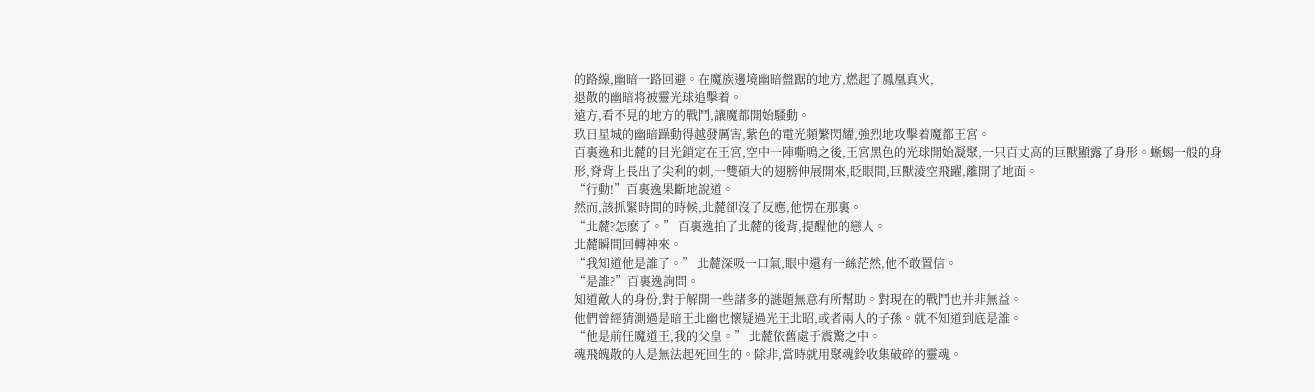的路線,幽暗一路回避。在魔族邊境幽暗盤踞的地方,燃起了鳳凰真火,
退散的幽暗将被靈光球追擊着。
遠方,看不見的地方的戰鬥,讓魔都開始騷動。
玖日星城的幽暗躁動得越發厲害,紫色的電光頻繁閃耀,強烈地攻擊着魔都王宮。
百裏逸和北麓的目光鎖定在王宮,空中一陣嘶鳴之後,王宮黑色的光球開始凝聚,一只百丈高的巨獸顯露了身形。蜥蜴一般的身形,脊背上長出了尖利的刺,一雙碩大的翅膀伸展開來,眨眼間,巨獸淩空飛躍,離開了地面。
“行動!”百裏逸果斷地說道。
然而,該抓緊時間的時候,北麓卻沒了反應,他愣在那裏。
“北麓?怎麽了。” 百裏逸拍了北麓的後背,提醒他的戀人。
北麓瞬間回轉神來。
“我知道他是誰了。” 北麓深吸一口氣,眼中還有一絲茫然,他不敢置信。
“是誰?”百裏逸詢問。
知道敵人的身份,對于解開一些諸多的謎題無意有所幫助。對現在的戰鬥也并非無益。
他們曾經猜測過是暗王北幽也懷疑過光王北昭,或者兩人的子孫。就不知道到底是誰。
“他是前任魔道王,我的父皇。” 北麓依舊處于震驚之中。
魂飛魄散的人是無法起死回生的。除非,當時就用聚魂鈴收集破碎的靈魂。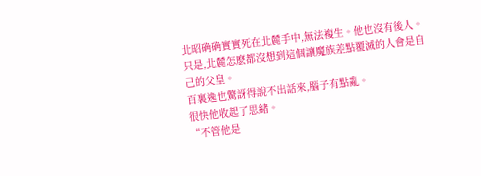北昭确确實實死在北麓手中,無法複生。他也沒有後人。
只是,北麓怎麽都沒想到這個讓魔族差點覆滅的人會是自己的父皇。
百裏逸也驚訝得說不出話來,腦子有點亂。
很快他收起了思緒。
“不管他是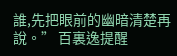誰,先把眼前的幽暗清楚再說。” 百裏逸提醒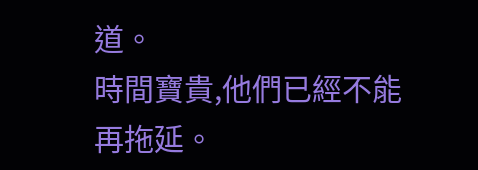道。
時間寶貴,他們已經不能再拖延。